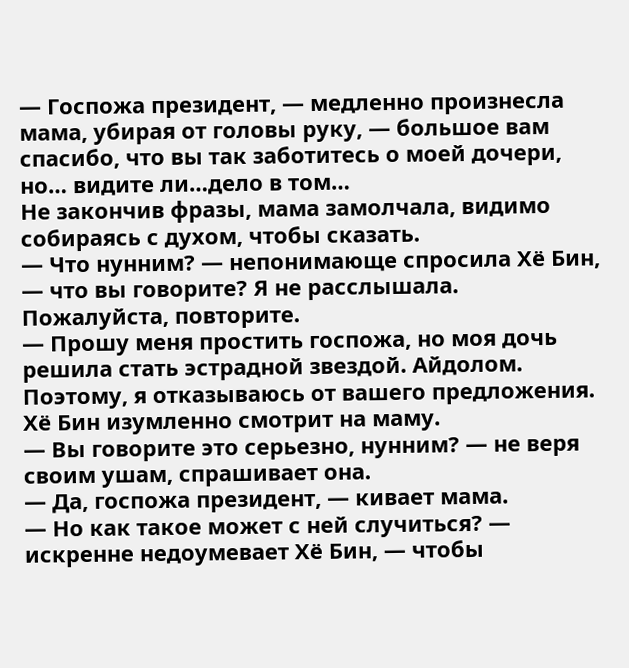— Госпожа президент, — медленно произнесла мама, убирая от головы руку, — большое вам спасибо, что вы так заботитесь о моей дочери, но… видите ли…дело в том…
Не закончив фразы, мама замолчала, видимо собираясь с духом, чтобы сказать.
— Что нунним? — непонимающе спросила Хё Бин, — что вы говорите? Я не расслышала. Пожалуйста, повторите.
— Прошу меня простить госпожа, но моя дочь решила стать эстрадной звездой. Айдолом. Поэтому, я отказываюсь от вашего предложения.
Хё Бин изумленно смотрит на маму.
— Вы говорите это серьезно, нунним? — не веря своим ушам, спрашивает она.
— Да, госпожа президент, — кивает мама.
— Но как такое может с ней случиться? — искренне недоумевает Хё Бин, — чтобы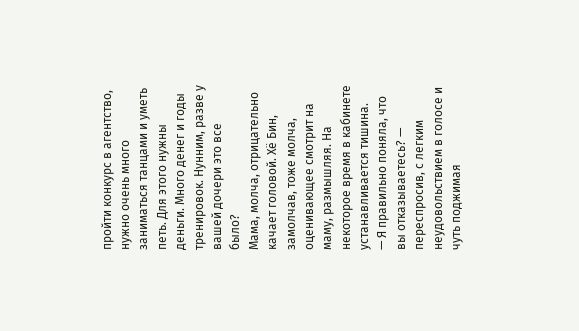пройти конкурс в агентство, нужно очень много заниматься танцами и уметь петь. Для этого нужны деньги. Много денег и годы тренировок. Нунним, разве у вашей дочери это все было?
Мама, молча, отрицательно качает головой. Хё Бин, замолчав, тоже молча, оценивающее смотрит на маму, размышляя. На некоторое время в кабинете устанавливается тишина.
— Я правильно поняла, что вы отказываетесь? — переспросив, с легким неудовольствием в голосе и чуть поджимая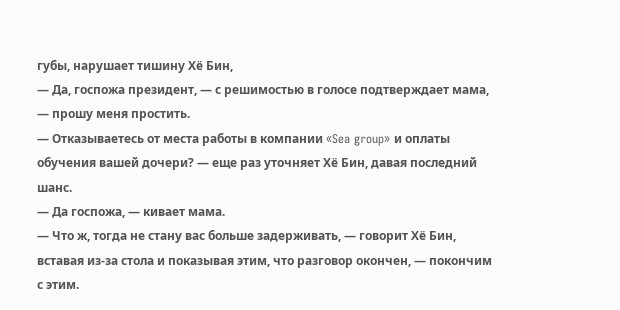губы, нарушает тишину Хё Бин,
— Да, госпожа президент, — с решимостью в голосе подтверждает мама, — прошу меня простить.
— Отказываетесь от места работы в компании «Sea group» и оплаты обучения вашей дочери? — еще раз уточняет Хё Бин, давая последний шанс.
— Да госпожа, — кивает мама.
— Что ж, тогда не стану вас больше задерживать, — говорит Хё Бин, вставая из-за стола и показывая этим, что разговор окончен, — покончим с этим.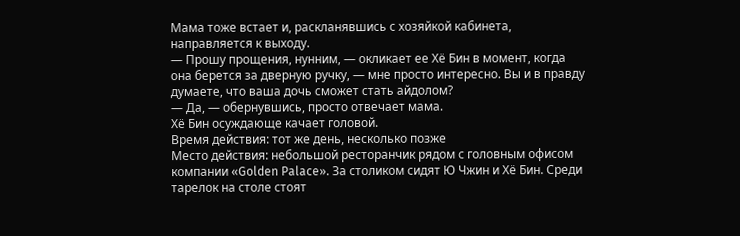Мама тоже встает и, раскланявшись с хозяйкой кабинета, направляется к выходу.
— Прошу прощения, нунним, — окликает ее Хё Бин в момент, когда она берется за дверную ручку, — мне просто интересно. Вы и в правду думаете, что ваша дочь сможет стать айдолом?
— Да, — обернувшись, просто отвечает мама.
Хё Бин осуждающе качает головой.
Время действия: тот же день, несколько позже
Место действия: небольшой ресторанчик рядом с головным офисом компании «Golden Palace». За столиком сидят Ю Чжин и Хё Бин. Среди тарелок на столе стоят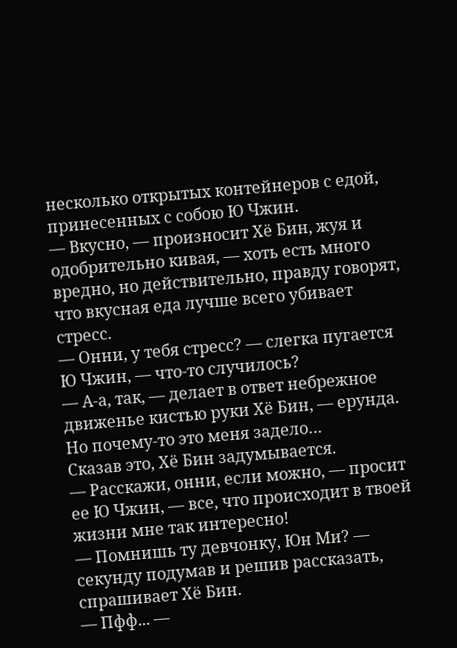несколько открытых контейнеров с едой, принесенных с собою Ю Чжин.
— Вкусно, — произносит Хё Бин, жуя и одобрительно кивая, — хоть есть много вредно, но действительно, правду говорят, что вкусная еда лучше всего убивает стресс.
— Онни, у тебя стресс? — слегка пугается Ю Чжин, — что-то случилось?
— А-а, так, — делает в ответ небрежное движенье кистью руки Хё Бин, — ерунда. Но почему-то это меня задело…
Сказав это, Хё Бин задумывается.
— Расскажи, онни, если можно, — просит ее Ю Чжин, — все, что происходит в твоей жизни мне так интересно!
— Помнишь ту девчонку, Юн Ми? — секунду подумав и решив рассказать, спрашивает Хё Бин.
— Пфф... —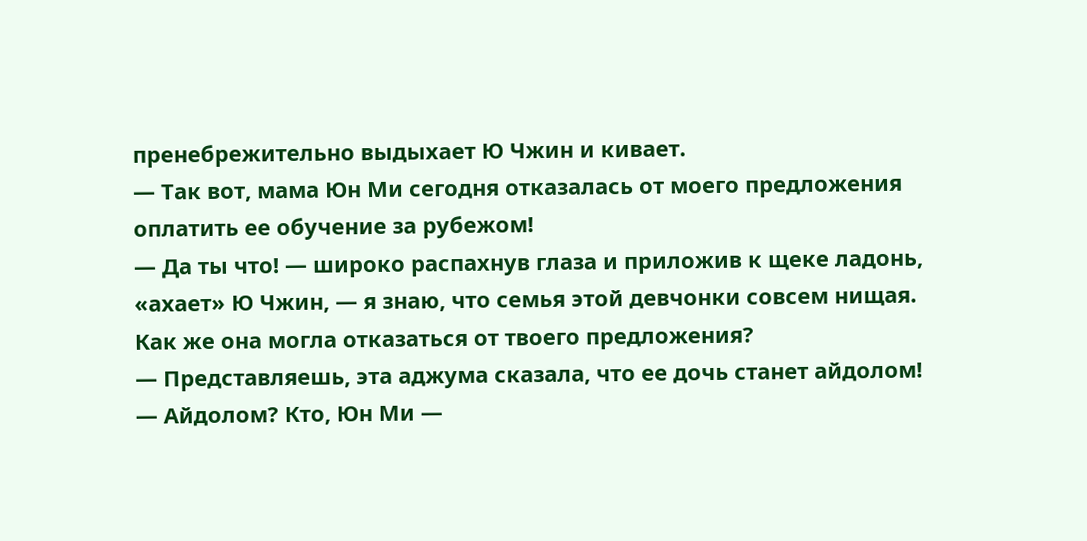пренебрежительно выдыхает Ю Чжин и кивает.
— Так вот, мама Юн Ми сегодня отказалась от моего предложения оплатить ее обучение за рубежом!
— Да ты что! — широко распахнув глаза и приложив к щеке ладонь, «ахает» Ю Чжин, — я знаю, что семья этой девчонки совсем нищая. Как же она могла отказаться от твоего предложения?
— Представляешь, эта аджума сказала, что ее дочь станет айдолом!
— Айдолом? Кто, Юн Ми —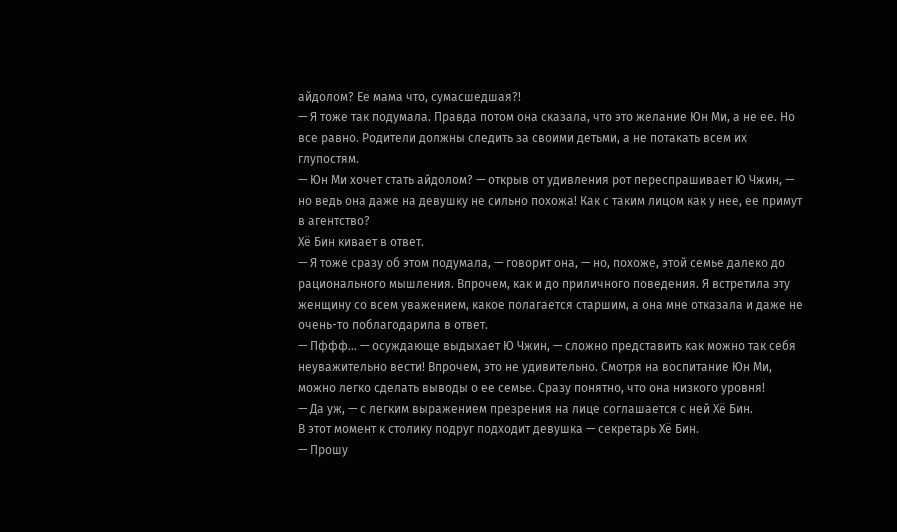айдолом? Ее мама что, сумасшедшая?!
— Я тоже так подумала. Правда потом она сказала, что это желание Юн Ми, а не ее. Но все равно. Родители должны следить за своими детьми, а не потакать всем их глупостям.
— Юн Ми хочет стать айдолом? — открыв от удивления рот переспрашивает Ю Чжин, — но ведь она даже на девушку не сильно похожа! Как с таким лицом как у нее, ее примут в агентство?
Хё Бин кивает в ответ.
— Я тоже сразу об этом подумала, — говорит она, — но, похоже, этой семье далеко до рационального мышления. Впрочем, как и до приличного поведения. Я встретила эту женщину со всем уважением, какое полагается старшим, а она мне отказала и даже не очень-то поблагодарила в ответ.
— Пффф… — осуждающе выдыхает Ю Чжин, — сложно представить как можно так себя неуважительно вести! Впрочем, это не удивительно. Смотря на воспитание Юн Ми, можно легко сделать выводы о ее семье. Сразу понятно, что она низкого уровня!
— Да уж, — с легким выражением презрения на лице соглашается с ней Хё Бин.
В этот момент к столику подруг подходит девушка — секретарь Хё Бин.
— Прошу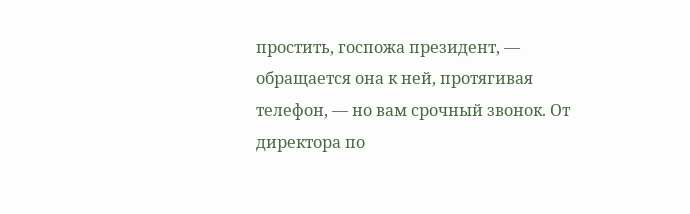простить, госпожа президент, — обращается она к ней, протягивая телефон, — но вам срочный звонок. От директора по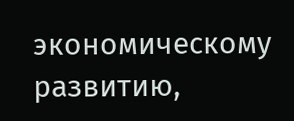экономическому развитию,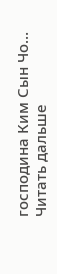господина Ким Сын Чо…
Читать дальше